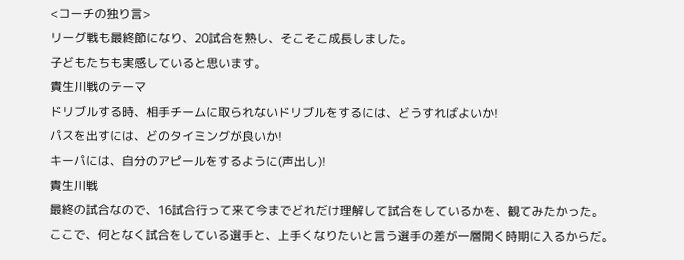<コーチの独り言>
リーグ戦も最終節になり、20試合を熟し、そこそこ成長しました。
子どもたちも実感していると思います。
貴生川戦のテーマ
ドリブルする時、相手チームに取られないドリブルをするには、どうすればよいか!
パスを出すには、どのタイミングが良いか!
キーパには、自分のアピールをするように(声出し)!
貴生川戦
最終の試合なので、16試合行って来て今までどれだけ理解して試合をしているかを、観てみたかった。
ここで、何となく試合をしている選手と、上手くなりたいと言う選手の差が一層開く時期に入るからだ。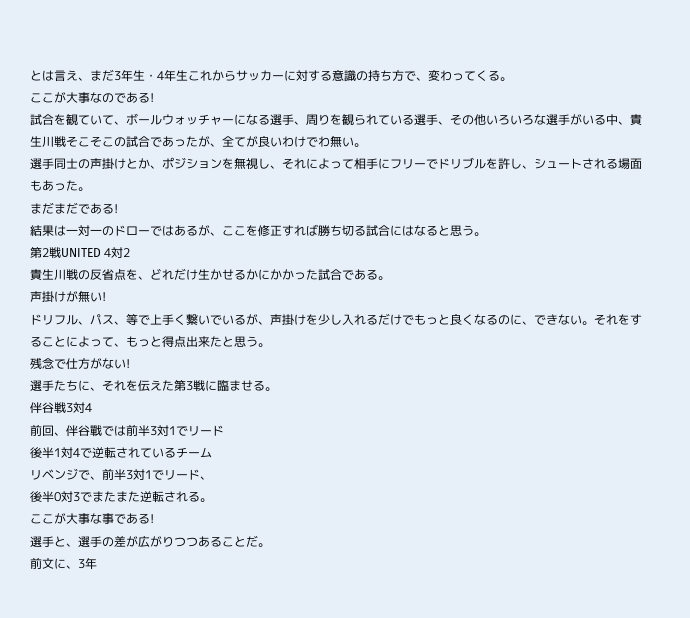とは言え、まだ3年生・4年生これからサッカーに対する意識の持ち方で、変わってくる。
ここが大事なのである!
試合を観ていて、ボールウォッチャーになる選手、周りを観られている選手、その他いろいろな選手がいる中、貴生川戦そこそこの試合であったが、全てが良いわけでわ無い。
選手同士の声掛けとか、ポジションを無視し、それによって相手にフリーでドリブルを許し、シュートされる場面もあった。
まだまだである!
結果は一対一のドローではあるが、ここを修正すれば勝ち切る試合にはなると思う。
第2戦UNITED 4対2
貴生川戦の反省点を、どれだけ生かせるかにかかった試合である。
声掛けが無い!
ドリフル、パス、等で上手く繋いでいるが、声掛けを少し入れるだけでもっと良くなるのに、できない。それをすることによって、もっと得点出来たと思う。
残念で仕方がない!
選手たちに、それを伝えた第3戦に臨ませる。
伴谷戦3対4
前回、伴谷戰では前半3対1でリード
後半1対4で逆転されているチーム
リベンジで、前半3対1でリード、
後半0対3でまたまた逆転される。
ここが大事な事である!
選手と、選手の差が広がりつつあることだ。
前文に、3年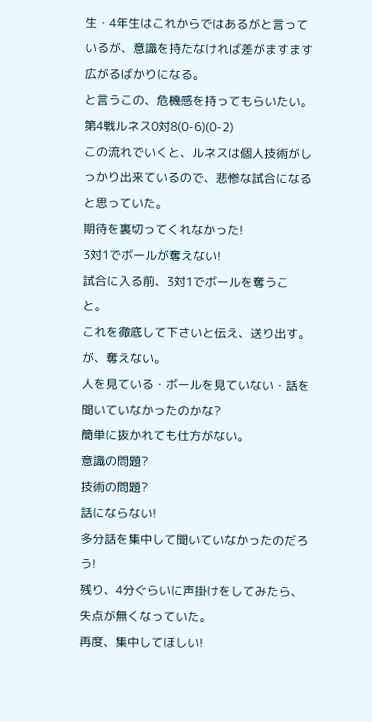生・4年生はこれからではあるがと言っているが、意識を持たなければ差がますます広がるばかりになる。
と言うこの、危機感を持ってもらいたい。
第4戦ルネス0対8(0-6)(0-2)
この流れでいくと、ルネスは個人技術がしっかり出来ているので、悲惨な試合になると思っていた。
期待を裏切ってくれなかった!
3対1でボールが奪えない!
試合に入る前、3対1でボールを奪うこと。
これを徹底して下さいと伝え、送り出す。が、奪えない。
人を見ている・ボールを見ていない・話を聞いていなかったのかな?
簡単に抜かれても仕方がない。
意識の問題?
技術の問題?
話にならない!
多分話を集中して聞いていなかったのだろう!
残り、4分ぐらいに声掛けをしてみたら、失点が無くなっていた。
再度、集中してほしい!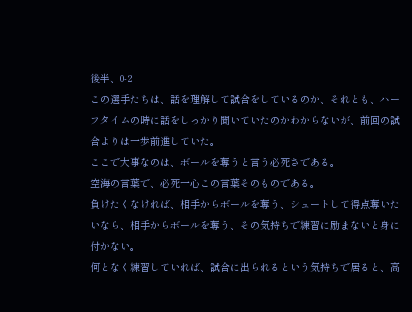後半、0-2
この選手たちは、話を理解して試合をしているのか、それとも、ハーフタイムの時に話をしっかり聞いていたのかわからないが、前回の試合よりは一歩前進していた。
ここで大事なのは、ボールを奪うと言う必死さである。
空海の言葉で、必死一心この言葉そのものである。
負けたくなければ、相手からボールを奪う、シュートして得点奪いたいなら、相手からボールを奪う、その気持ちで練習に励まないと身に付かない。
何となく練習していれば、試合に出られるという気持ちで居ると、高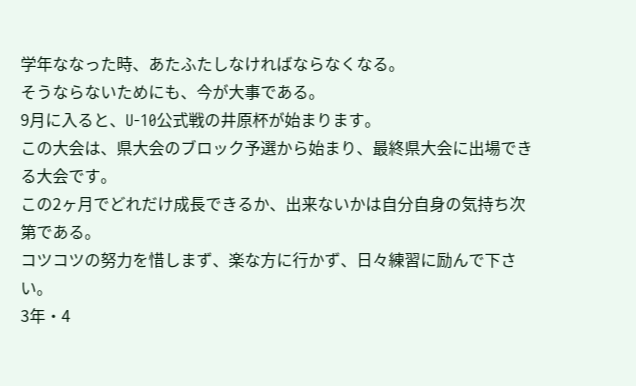学年ななった時、あたふたしなければならなくなる。
そうならないためにも、今が大事である。
9月に入ると、U-10公式戦の井原杯が始まります。
この大会は、県大会のブロック予選から始まり、最終県大会に出場できる大会です。
この2ヶ月でどれだけ成長できるか、出来ないかは自分自身の気持ち次第である。
コツコツの努力を惜しまず、楽な方に行かず、日々練習に励んで下さい。
3年・4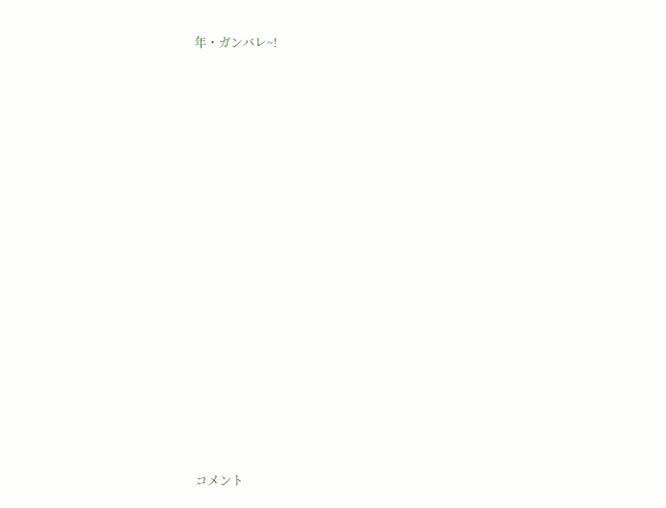年・ガンバレ~!
















コメント